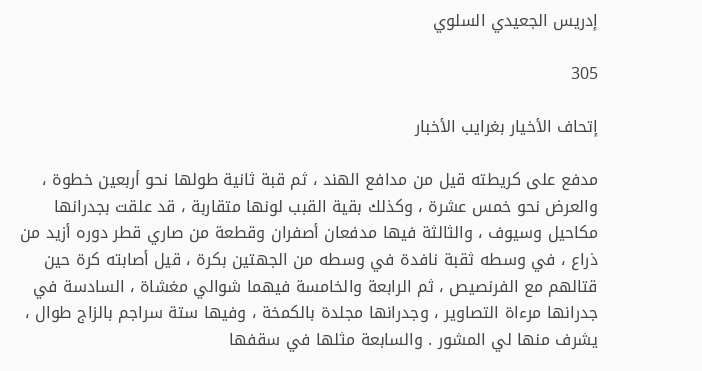إدريس الجعيدي السلوي

305

إتحاف الأخيار بغرايب الأخبار

مدفع على كريطته قيل من مدافع الهند ، ثم قبة ثانية طولها نحو أربعين خطوة ، والعرض نحو خمس عشرة ، وكذلك بقية القبب لونها متقاربة ، قد علقت بجدرانها مكاحيل وسيوف ، والثالثة فيها مدفعان أصفران وقطعة من صاري قطر دوره أزيد من ذراع ، في وسطه ثقبة نافدة في وسطه من الجهتين بكرة ، قيل أصابته كرة حين قتالهم مع الفرنصيص ، ثم الرابعة والخامسة فيهما شوالي مغشاة ، السادسة في جدرانها مرءاة التصاوير ، وجدرانها مجلدة بالكمخة ، وفيها ستة سراجم بالزاج طوال ، يشرف منها لي المشور . والسابعة مثلها في سقفها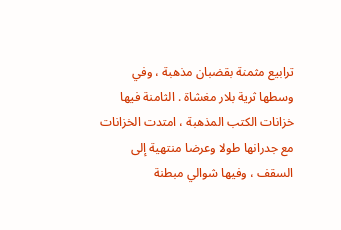ترابيع مثمنة بقضبان مذهبة ، وفي وسطها ثرية بلار مغشاة . الثامنة فيها خزانات الكتب المذهبة ، امتدت الخزانات مع جدرانها طولا وعرضا منتهية إلى السقف ، وفيها شوالي مبطنة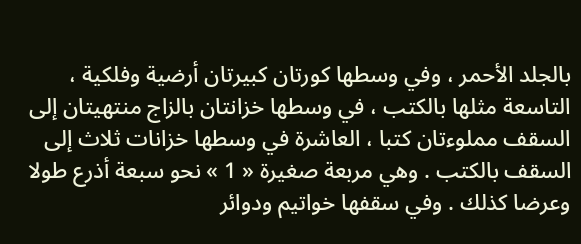بالجلد الأحمر ، وفي وسطها كورتان كبيرتان أرضية وفلكية ، التاسعة مثلها بالكتب ، في وسطها خزانتان بالزاج منتهيتان إلى السقف مملوءتان كتبا ، العاشرة في وسطها خزانات ثلاث إلى السقف بالكتب . وهي مربعة صغيرة « 1 » نحو سبعة أذرع طولا وعرضا كذلك . وفي سقفها خواتيم ودوائر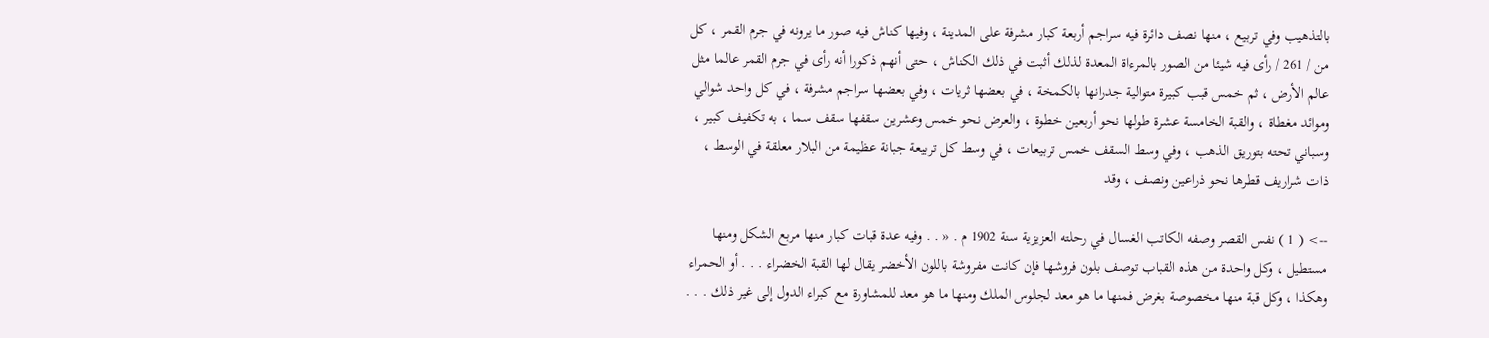بالتذهيب وفي تربيع ، منها نصف دائرة فيه سراجم أربعة كبار مشرفة على المدينة ، وفيها كناش فيه صور ما يرونه في جرم القمر ، كل من / 261 / رأى فيه شيئا من الصور بالمرءاة المعدة لذلك أثبت في ذلك الكناش ، حتى أنهم ذكورا أنه رأى في جرم القمر عالما مثل عالم الأرض ، ثم خمس قبب كبيرة متوالية جدرانها بالكمخة ، في بعضها ثريات ، وفي بعضها سراجم مشرفة ، في كل واحد شوالي وموائد مغطاة ، والقبة الخامسة عشرة طولها نحو أربعين خطوة ، والعرض نحو خمس وعشرين سقفها سقف سما ، به تكفيف كبير ، وسباني تحته بتوريق الذهب ، وفي وسط السقف خمس تربيعات ، في وسط كل تربيعة جبانة عظيمة من البلار معلقة في الوسط ، ذات شراريف قطرها نحو ذراعين ونصف ، وقد

--> ( 1 ) نفس القصر وصفه الكاتب الغسال في رحلته العزيزية سنة 1902 م . « . . وفيه عدة قبات كبار منها مربع الشكل ومنها مستطيل ، وكل واحدة من هذه القباب توصف بلون فروشها فإن كانت مفروشة باللون الأخضر يقال لها القبة الخضراء . . . أو الحمراء وهكذا ، وكل قبة منها مخصوصة بغرض فمنها ما هو معد لجلوس الملك ومنها ما هو معد للمشاورة مع كبراء الدول إلى غير ذلك . . .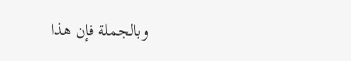وبالجملة فإن هذا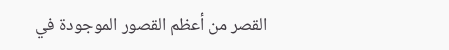القصر من أعظم القصور الموجودة في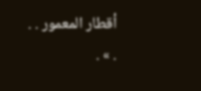أقطار المعمور . . . » .